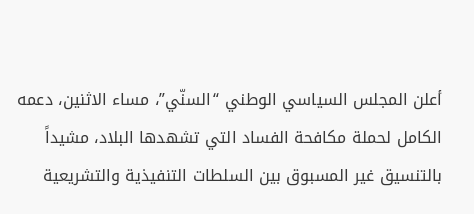أعلن المجلس السياسي الوطني “السنّي”، مساء الاثنين، دعمه الكامل لحملة مكافحة الفساد التي تشهدها البلاد، مشيداً بالتنسيق غير المسبوق بين السلطات التنفيذية والتشريعية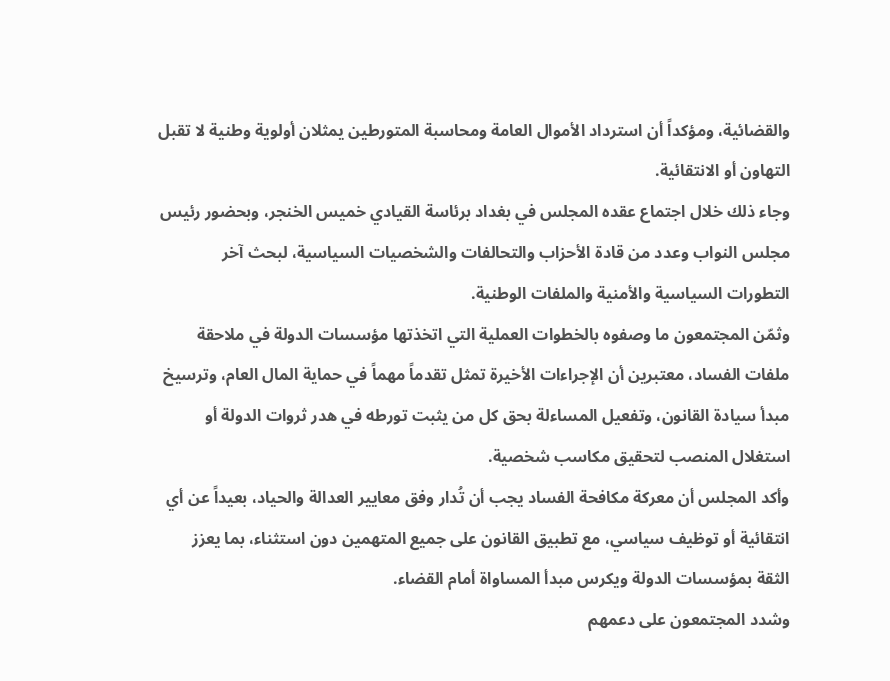والقضائية، ومؤكداً أن استرداد الأموال العامة ومحاسبة المتورطين يمثلان أولوية وطنية لا تقبل التهاون أو الانتقائية.
وجاء ذلك خلال اجتماع عقده المجلس في بغداد برئاسة القيادي خميس الخنجر، وبحضور رئيس مجلس النواب وعدد من قادة الأحزاب والتحالفات والشخصيات السياسية، لبحث آخر التطورات السياسية والأمنية والملفات الوطنية.
وثمّن المجتمعون ما وصفوه بالخطوات العملية التي اتخذتها مؤسسات الدولة في ملاحقة ملفات الفساد، معتبرين أن الإجراءات الأخيرة تمثل تقدماً مهماً في حماية المال العام، وترسيخ مبدأ سيادة القانون، وتفعيل المساءلة بحق كل من يثبت تورطه في هدر ثروات الدولة أو استغلال المنصب لتحقيق مكاسب شخصية.
وأكد المجلس أن معركة مكافحة الفساد يجب أن تُدار وفق معايير العدالة والحياد، بعيداً عن أي انتقائية أو توظيف سياسي، مع تطبيق القانون على جميع المتهمين دون استثناء، بما يعزز الثقة بمؤسسات الدولة ويكرس مبدأ المساواة أمام القضاء.
وشدد المجتمعون على دعمهم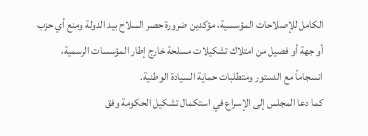الكامل للإصلاحات المؤسسية، مؤكدين ضرورة حصر السلاح بيد الدولة ومنع أي حزب أو جهة أو فصيل من امتلاك تشكيلات مسلحة خارج إطار المؤسسات الرسمية، انسجاماً مع الدستور ومتطلبات حماية السيادة الوطنية.
كما دعا المجلس إلى الإسراع في استكمال تشكيل الحكومة وفق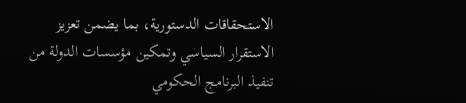الاستحقاقات الدستورية، بما يضمن تعزيز الاستقرار السياسي وتمكين مؤسسات الدولة من تنفيذ البرنامج الحكومي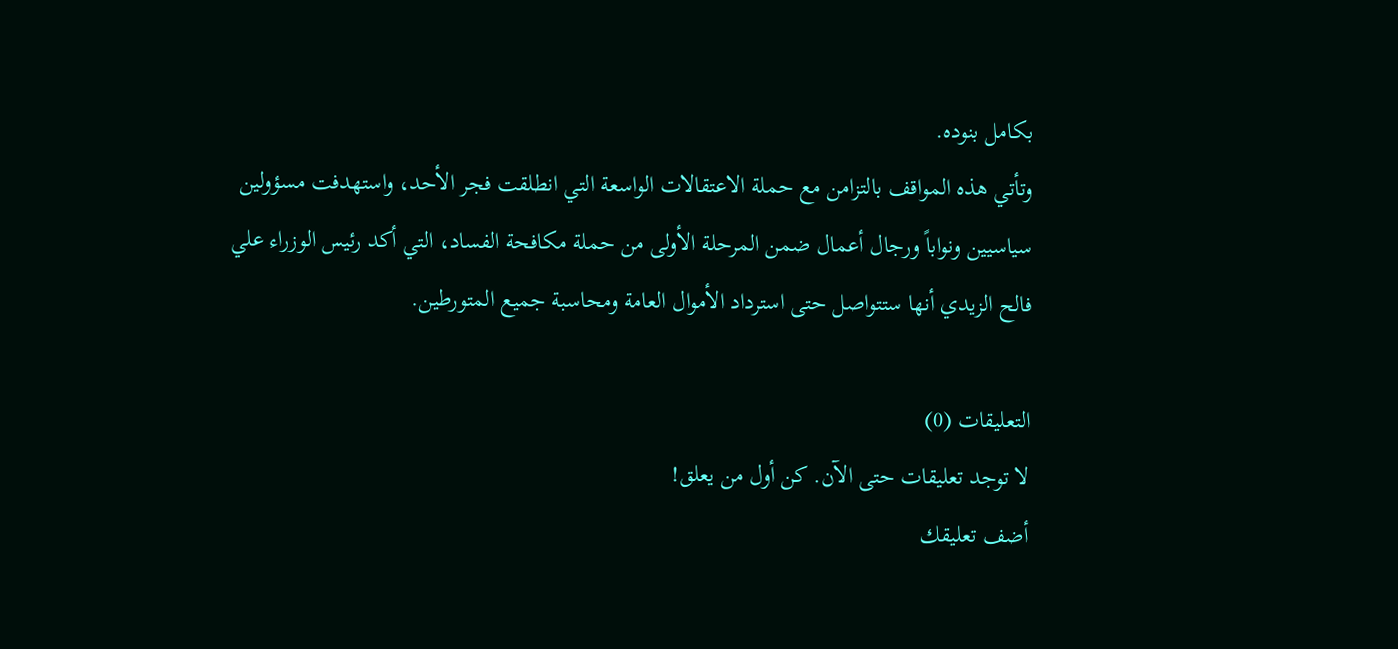بكامل بنوده.
وتأتي هذه المواقف بالتزامن مع حملة الاعتقالات الواسعة التي انطلقت فجر الأحد، واستهدفت مسؤولين سياسيين ونواباً ورجال أعمال ضمن المرحلة الأولى من حملة مكافحة الفساد، التي أكد رئيس الوزراء علي فالح الزيدي أنها ستتواصل حتى استرداد الأموال العامة ومحاسبة جميع المتورطين.

التعليقات (0)
لا توجد تعليقات حتى الآن. كن أول من يعلق!
أضف تعليقك